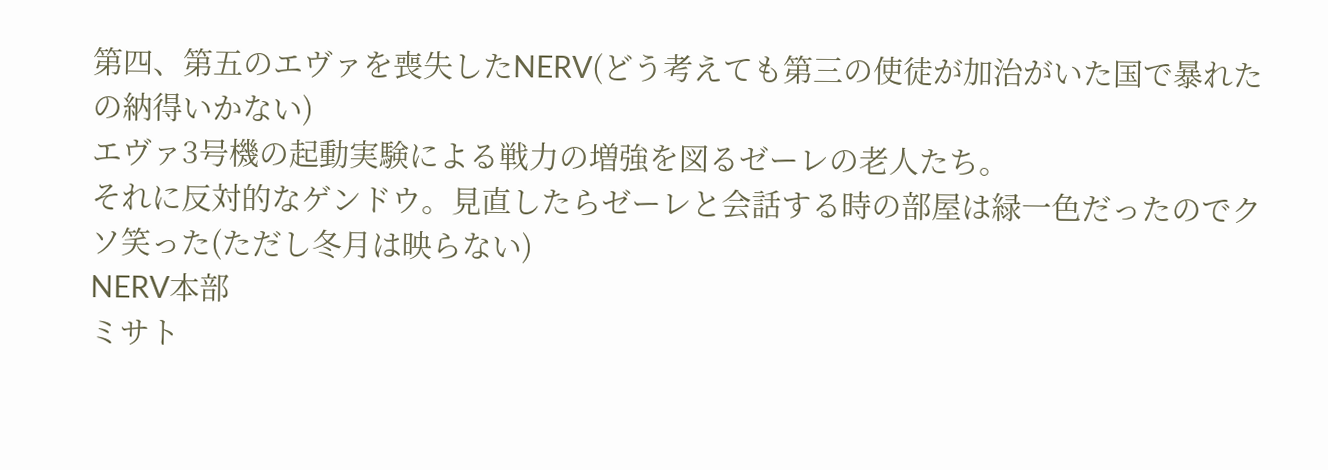第四、第五のエヴァを喪失したNERV(どう考えても第三の使徒が加治がいた国で暴れたの納得いかない)
エヴァ3号機の起動実験による戦力の増強を図るゼーレの老人たち。
それに反対的なゲンドウ。見直したらゼーレと会話する時の部屋は緑一色だったのでクソ笑った(ただし冬月は映らない)
NERV本部
ミサト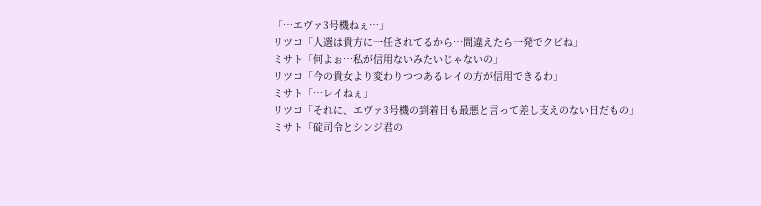「…エヴァ3号機ねぇ…」
リツコ「人選は貴方に一任されてるから…間違えたら一発でクビね」
ミサト「何よぉ…私が信用ないみたいじゃないの」
リツコ「今の貴女より変わりつつあるレイの方が信用できるわ」
ミサト「…レイねぇ」
リツコ「それに、エヴァ3号機の到着日も最悪と言って差し支えのない日だもの」
ミサト「碇司令とシンジ君の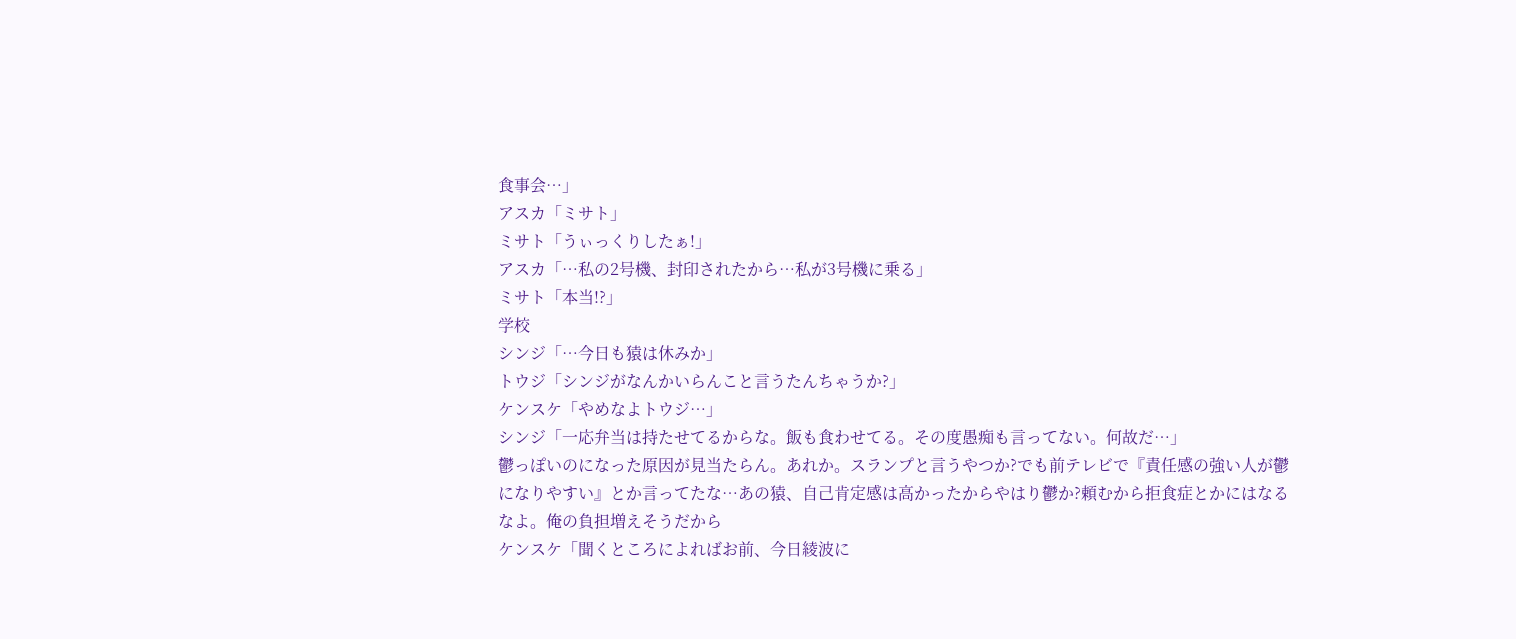食事会…」
アスカ「ミサト」
ミサト「うぃっくりしたぁ!」
アスカ「…私の2号機、封印されたから…私が3号機に乗る」
ミサト「本当!?」
学校
シンジ「…今日も猿は休みか」
トウジ「シンジがなんかいらんこと言うたんちゃうか?」
ケンスケ「やめなよトウジ…」
シンジ「一応弁当は持たせてるからな。飯も食わせてる。その度愚痴も言ってない。何故だ…」
鬱っぽいのになった原因が見当たらん。あれか。スランプと言うやつか?でも前テレビで『責任感の強い人が鬱になりやすい』とか言ってたな…あの猿、自己肯定感は高かったからやはり鬱か?頼むから拒食症とかにはなるなよ。俺の負担増えそうだから
ケンスケ「聞くところによればお前、今日綾波に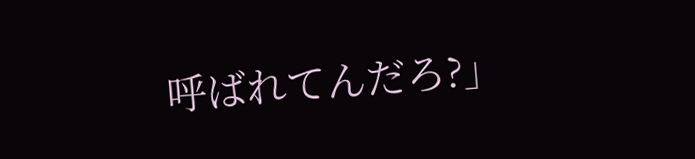呼ばれてんだろ?」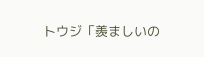トウジ「羨ましいの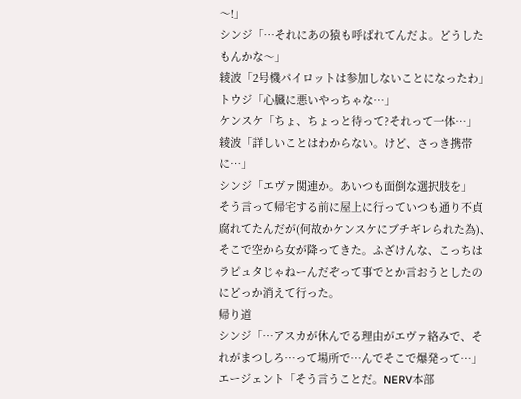〜!」
シンジ「…それにあの猿も呼ばれてんだよ。どうしたもんかな〜」
綾波「2号機パイロットは参加しないことになったわ」
トウジ「心臓に悪いやっちゃな…」
ケンスケ「ちょ、ちょっと待って?それって一体…」
綾波「詳しいことはわからない。けど、さっき携帯に…」
シンジ「エヴァ関連か。あいつも面倒な選択肢を」
そう言って帰宅する前に屋上に行っていつも通り不貞腐れてたんだが(何故かケンスケにブチギレられた為)、そこで空から女が降ってきた。ふざけんな、こっちはラピュタじゃねーんだぞって事でとか言おうとしたのにどっか消えて行った。
帰り道
シンジ「…アスカが休んでる理由がエヴァ絡みで、それがまつしろ…って場所で…んでそこで爆発って…」
エージェント「そう言うことだ。NERV本部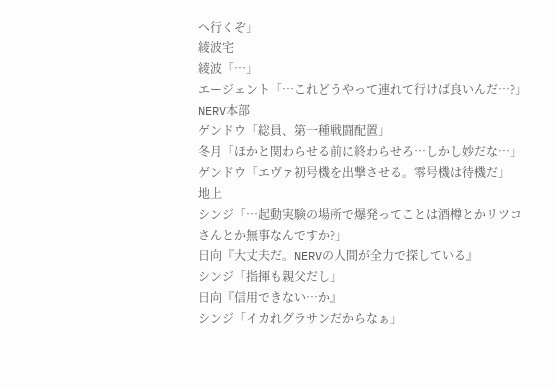へ行くぞ」
綾波宅
綾波「…」
エージェント「…これどうやって連れて行けば良いんだ…?」
NERV本部
ゲンドウ「総員、第一種戦闘配置」
冬月「ほかと関わらせる前に終わらせろ…しかし妙だな…」
ゲンドウ「エヴァ初号機を出撃させる。零号機は待機だ」
地上
シンジ「…起動実験の場所で爆発ってことは酒樽とかリツコさんとか無事なんですか?」
日向『大丈夫だ。NERVの人間が全力で探している』
シンジ「指揮も親父だし」
日向『信用できない…か』
シンジ「イカれグラサンだからなぁ」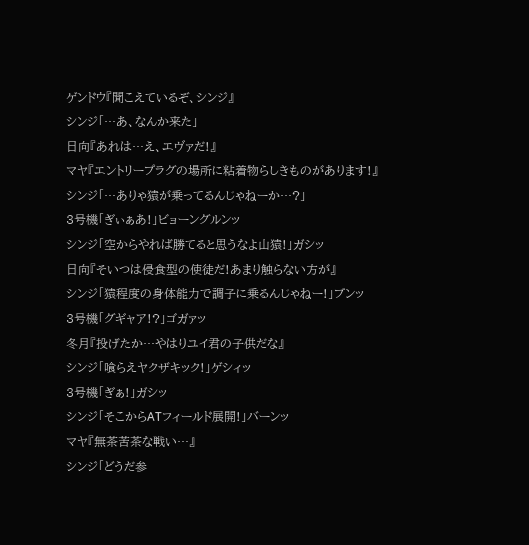ゲンドウ『聞こえているぞ、シンジ』
シンジ「…あ、なんか来た」
日向『あれは…え、エヴァだ!』
マヤ『エントリープラグの場所に粘着物らしきものがあります!』
シンジ「…ありゃ猿が乗ってるんじゃねーか…?」
3号機「ぎぃぁあ!」ビョーングルンッ
シンジ「空からやれば勝てると思うなよ山猿!」ガシッ
日向『そいつは侵食型の使徒だ!あまり触らない方が』
シンジ「猿程度の身体能力で調子に乗るんじゃねー!」ブンッ
3号機「グギャア!?」ゴガァッ
冬月『投げたか…やはりユイ君の子供だな』
シンジ「喰らえヤクザキック!」ゲシィッ
3号機「ぎぁ!」ガシッ
シンジ「そこからATフィールド展開!」バーンッ
マヤ『無茶苦茶な戦い…』
シンジ「どうだ参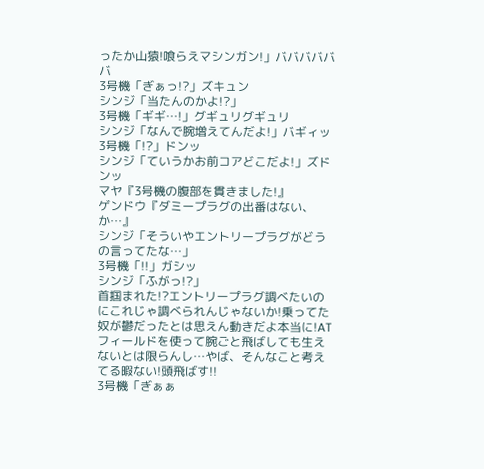ったか山猿!喰らえマシンガン!」ババババババ
3号機「ぎぁっ!?」ズキュン
シンジ「当たんのかよ!?」
3号機「ギギ…!」グギュリグギュリ
シンジ「なんで腕増えてんだよ!」バギィッ
3号機「!?」ドンッ
シンジ「ていうかお前コアどこだよ!」ズドンッ
マヤ『3号機の腹部を貫きました!』
ゲンドウ『ダミープラグの出番はない、か…』
シンジ「そういやエントリープラグがどうの言ってたな…」
3号機「!!」ガシッ
シンジ「ふがっ!?」
首掴まれた!?エントリープラグ調べたいのにこれじゃ調べられんじゃないか!乗ってた奴が鬱だったとは思えん動きだよ本当に!ATフィールドを使って腕ごと飛ばしても生えないとは限らんし…やば、そんなこと考えてる暇ない!頭飛ばす!!
3号機「ぎぁぁ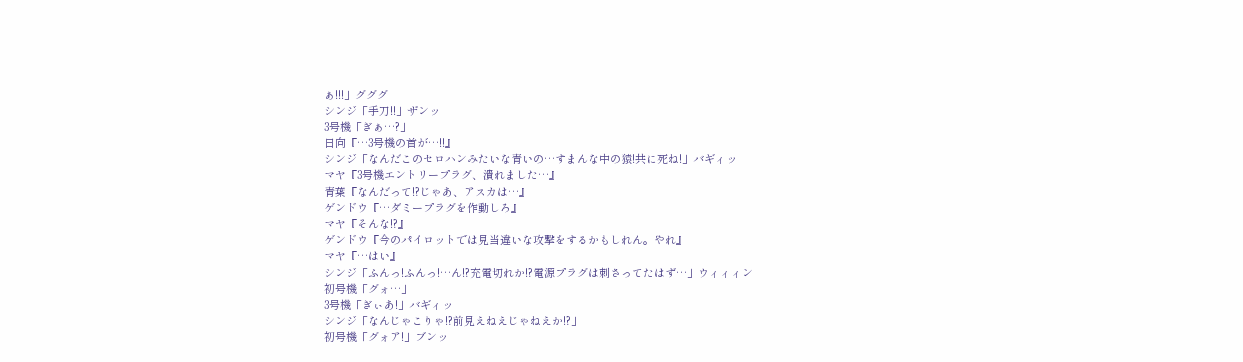ぁ!!!」グググ
シンジ「手刀!!」ザンッ
3号機「ぎぁ…?」
日向『…3号機の首が…!!』
シンジ「なんだこのセロハンみたいな青いの…すまんな中の猿!共に死ね!」バギィッ
マヤ『3号機エントリープラグ、潰れました…』
青葉『なんだって!?じゃあ、アスカは…』
ゲンドウ『…ダミープラグを作動しろ』
マヤ『そんな!?』
ゲンドウ『今のパイロットでは見当違いな攻撃をするかもしれん。やれ』
マヤ『…はい』
シンジ「ふんっ!ふんっ!…ん!?充電切れか!?電源プラグは刺さってたはず…」ウィィィン
初号機「グォ…」
3号機「ぎぃあ!」バギィッ
シンジ「なんじゃこりゃ!?前見えねえじゃねえか!?」
初号機「グォア!」ブンッ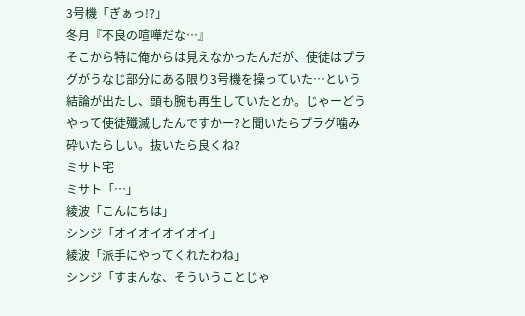3号機「ぎぁっ!?」
冬月『不良の喧嘩だな…』
そこから特に俺からは見えなかったんだが、使徒はプラグがうなじ部分にある限り3号機を操っていた…という結論が出たし、頭も腕も再生していたとか。じゃーどうやって使徒殲滅したんですかー?と聞いたらプラグ噛み砕いたらしい。抜いたら良くね?
ミサト宅
ミサト「…」
綾波「こんにちは」
シンジ「オイオイオイオイ」
綾波「派手にやってくれたわね」
シンジ「すまんな、そういうことじゃ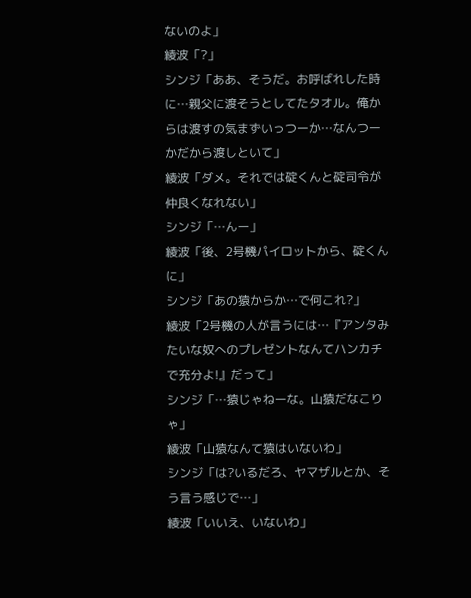ないのよ」
綾波「?」
シンジ「ああ、そうだ。お呼ばれした時に…親父に渡そうとしてたタオル。俺からは渡すの気まずいっつーか…なんつーかだから渡しといて」
綾波「ダメ。それでは碇くんと碇司令が仲良くなれない」
シンジ「…んー」
綾波「後、2号機パイロットから、碇くんに」
シンジ「あの猿からか…で何これ?」
綾波「2号機の人が言うには…『アンタみたいな奴へのプレゼントなんてハンカチで充分よ!』だって」
シンジ「…猿じゃねーな。山猿だなこりゃ」
綾波「山猿なんて猿はいないわ」
シンジ「は?いるだろ、ヤマザルとか、そう言う感じで…」
綾波「いいえ、いないわ」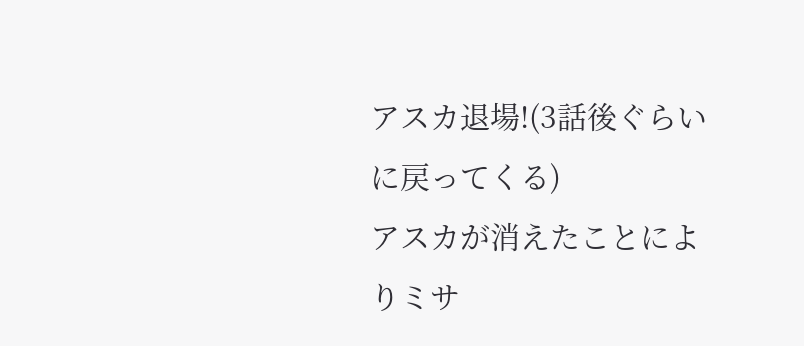アスカ退場!(3話後ぐらいに戻ってくる)
アスカが消えたことによりミサ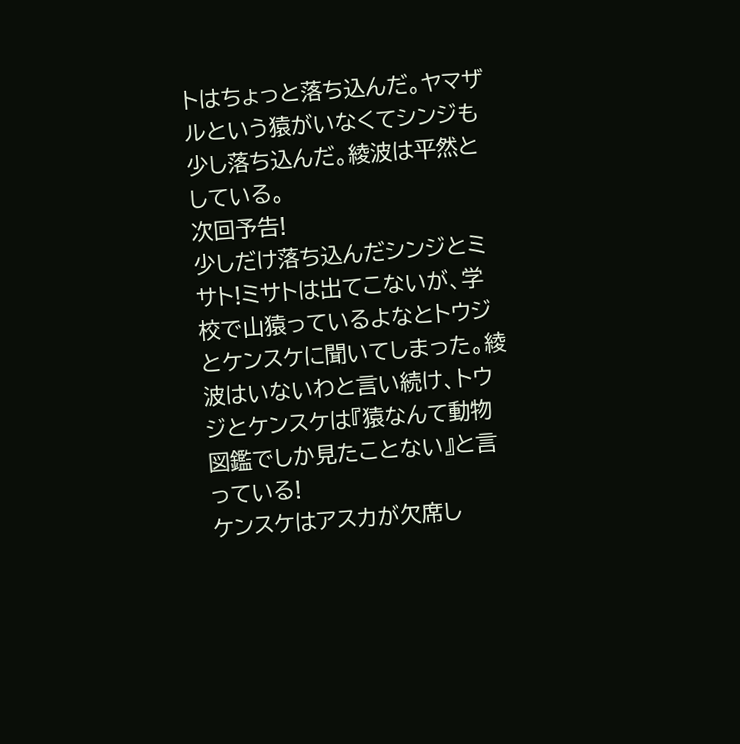トはちょっと落ち込んだ。ヤマザルという猿がいなくてシンジも少し落ち込んだ。綾波は平然としている。
次回予告!
少しだけ落ち込んだシンジとミサト!ミサトは出てこないが、学校で山猿っているよなとトウジとケンスケに聞いてしまった。綾波はいないわと言い続け、トウジとケンスケは『猿なんて動物図鑑でしか見たことない』と言っている!
ケンスケはアスカが欠席し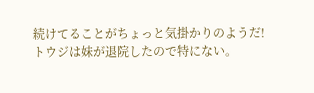続けてることがちょっと気掛かりのようだ!
トウジは妹が退院したので特にない。